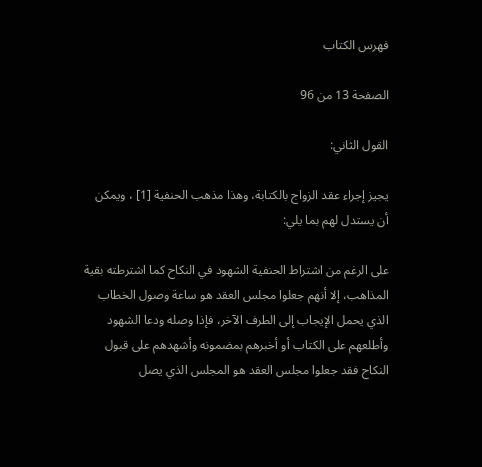فهرس الكتاب

الصفحة 13 من 96

القول الثاني:

يجيز إجراء عقد الزواج بالكتابة، وهذا مذهب الحنفية [1] ، ويمكن أن يستدل لهم بما يلي:

على الرغم من اشتراط الحنفية الشهود في النكاح كما اشترطته بقية المذاهب، إلا أنهم جعلوا مجلس العقد هو ساعة وصول الخطاب الذي يحمل الإيجاب إلى الطرف الآخر، فإذا وصله ودعا الشهود وأطلعهم على الكتاب أو أخبرهم بمضمونه وأشهدهم على قبول النكاح فقد جعلوا مجلس العقد هو المجلس الذي يصل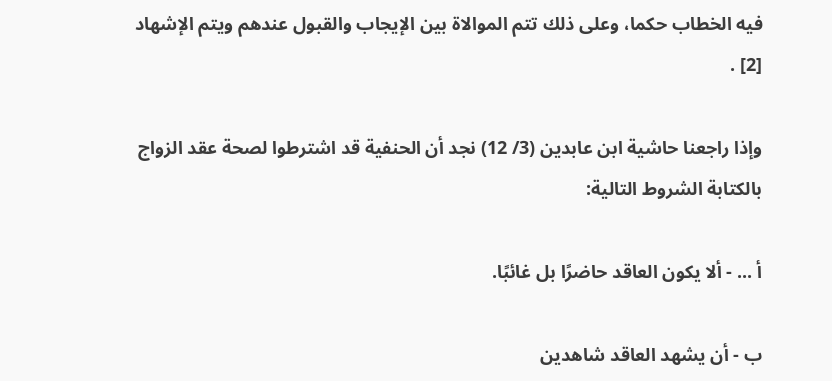فيه الخطاب حكما، وعلى ذلك تتم الموالاة بين الإيجاب والقبول عندهم ويتم الإشهاد [2] .

وإذا راجعنا حاشية ابن عابدين (3/ 12) نجد أن الحنفية قد اشترطوا لصحة عقد الزواج بالكتابة الشروط التالية:

أ ... - ألا يكون العاقد حاضرًا بل غائبًا.

ب - أن يشهد العاقد شاهدين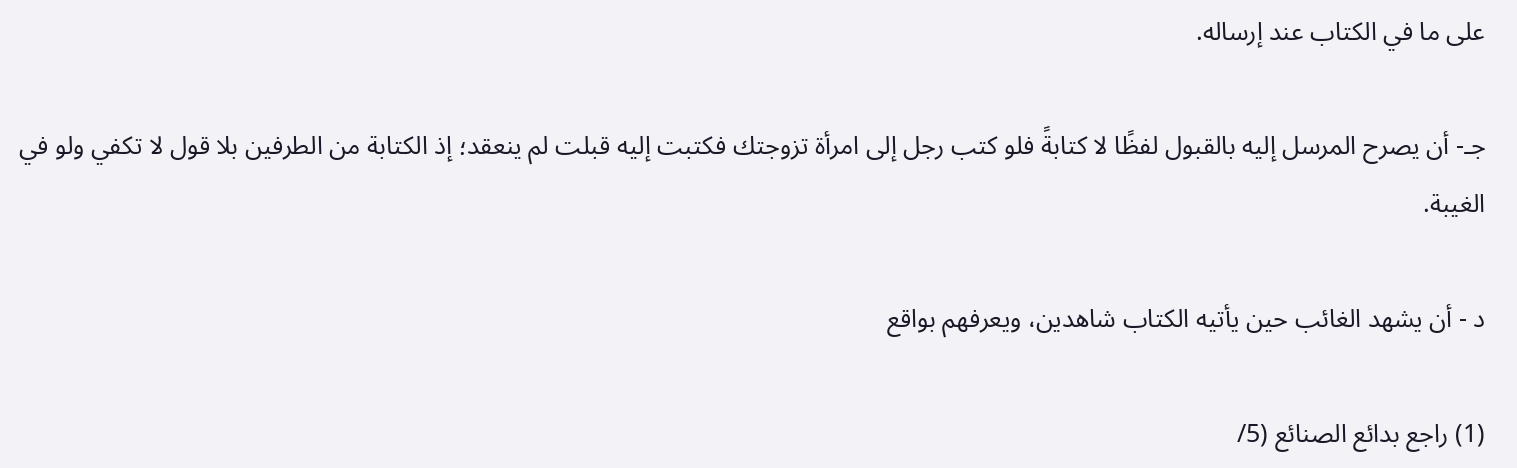على ما في الكتاب عند إرساله.

جـ- أن يصرح المرسل إليه بالقبول لفظًا لا كتابةً فلو كتب رجل إلى امرأة تزوجتك فكتبت إليه قبلت لم ينعقد؛ إذ الكتابة من الطرفين بلا قول لا تكفي ولو في الغيبة.

د - أن يشهد الغائب حين يأتيه الكتاب شاهدين، ويعرفهم بواقع

(1) راجع بدائع الصنائع (5/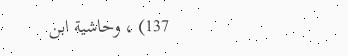137) ، وحاشية ابن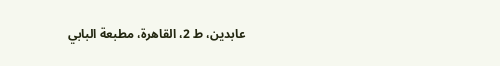عابدين، ط 2، القاهرة، مطبعة البابي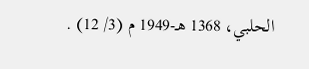الحلبي، 1368 هـ-1949 م (3/ 12) .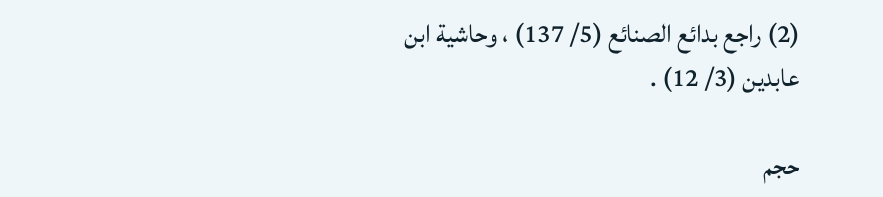(2) راجع بدائع الصنائع (5/ 137) ، وحاشية ابن عابدين (3/ 12) .

حجم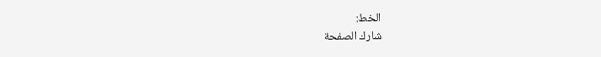الخط:
شارك الصفحة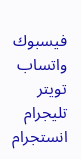فيسبوك واتساب تويتر تليجرام انستجرام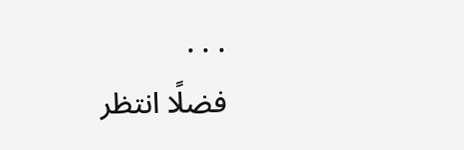. . .
فضلًا انتظر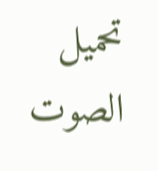تحميل الصوت